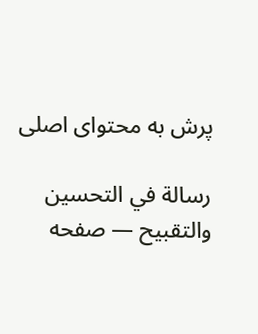پرش به محتوای اصلی

رسالة في التحسين والتقبيح — صفحه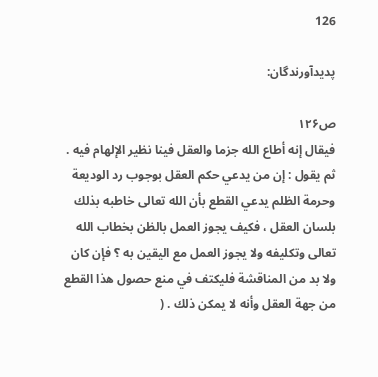126

پدیدآورندگان:

ص۱۲۶
فيقال إنه أطاع الله جزما والعقل فينا نظير الإلهام فيه . ثم يقول : إن من يدعي حكم العقل بوجوب رد الوديعة وحرمة الظلم يدعي القطع بأن الله تعالى خاطبه بذلك بلسان العقل ، فكيف يجوز العمل بالظن بخطاب الله تعالى وتكليفه ولا يجوز العمل مع اليقين به ؟ فإن كان ولا بد من المناقشة فليكتف في منع حصول هذا القطع من جهة العقل وأنه لا يمكن ذلك . (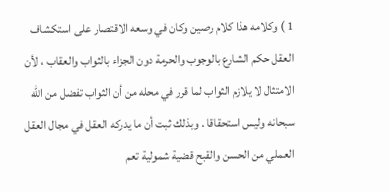1 ) وكلامه هذا كلام رصين وكان في وسعه الاقتصار على استكشاف العقل حكم الشارع بالوجوب والحرمة دون الجزاء بالثواب والعقاب ، لأن الامتثال لا يلازم الثواب لما قرر في محله من أن الثواب تفضل من الله سبحانه وليس استحقاقا . وبذلك ثبت أن ما يدركه العقل في مجال العقل العملي من الحسن والقبح قضية شمولية تعم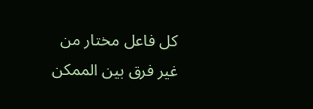كل فاعل مختار من غير فرق بين الممكن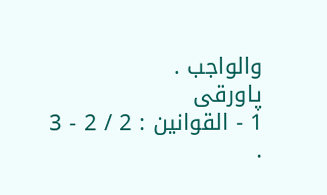والواجب .
پاورقی
1 - القوانين : 2 / 2 - 3 .